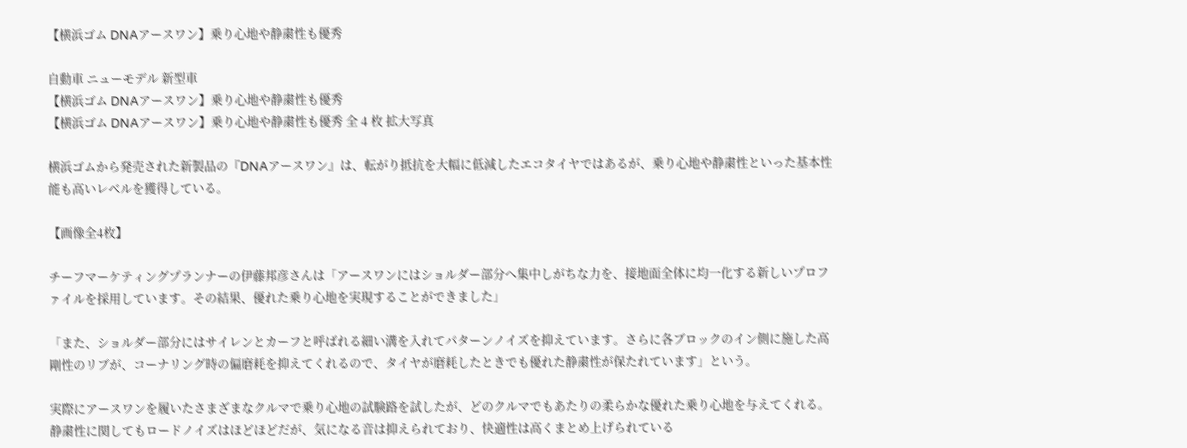【横浜ゴム DNAアースワン】乗り心地や静粛性も優秀

自動車 ニューモデル 新型車
【横浜ゴム DNAアースワン】乗り心地や静粛性も優秀
【横浜ゴム DNAアースワン】乗り心地や静粛性も優秀 全 4 枚 拡大写真

横浜ゴムから発売された新製品の『DNAアースワン』は、転がり抵抗を大幅に低減したエコタイヤではあるが、乗り心地や静粛性といった基本性能も高いレベルを獲得している。

【画像全4枚】

チーフマーケティングプランナーの伊藤邦彦さんは「アースワンにはショルダー部分へ集中しがちな力を、接地面全体に均一化する新しいプロファイルを採用しています。その結果、優れた乗り心地を実現することができました」

「また、ショルダー部分にはサイレンとカーフと呼ばれる細い溝を入れてパターンノイズを抑えています。さらに各ブロックのイン側に施した高剛性のリブが、コーナリング時の偏磨耗を抑えてくれるので、タイヤが磨耗したときでも優れた静粛性が保たれています」という。

実際にアースワンを履いたさまざまなクルマで乗り心地の試験路を試したが、どのクルマでもあたりの柔らかな優れた乗り心地を与えてくれる。静粛性に関してもロードノイズはほどほどだが、気になる音は抑えられており、快適性は高くまとめ上げられている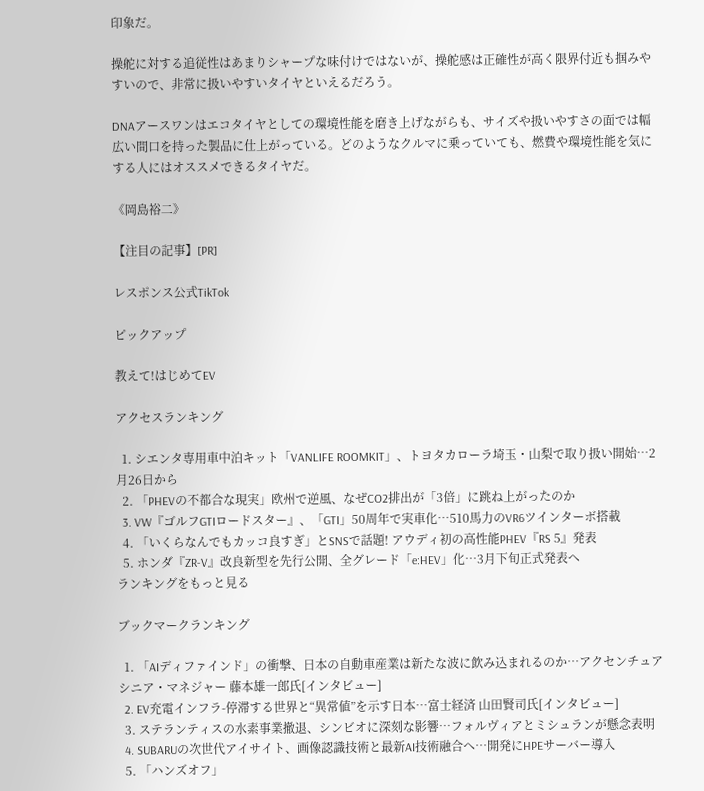印象だ。

操舵に対する追従性はあまりシャープな味付けではないが、操舵感は正確性が高く限界付近も掴みやすいので、非常に扱いやすいタイヤといえるだろう。

DNAアースワンはエコタイヤとしての環境性能を磨き上げながらも、サイズや扱いやすさの面では幅広い間口を持った製品に仕上がっている。どのようなクルマに乗っていても、燃費や環境性能を気にする人にはオススメできるタイヤだ。

《岡島裕二》

【注目の記事】[PR]

レスポンス公式TikTok

ピックアップ

教えて!はじめてEV

アクセスランキング

  1. シエンタ専用車中泊キット「VANLIFE ROOMKIT」、トヨタカローラ埼玉・山梨で取り扱い開始…2月26日から
  2. 「PHEVの不都合な現実」欧州で逆風、なぜCO2排出が「3倍」に跳ね上がったのか
  3. VW『ゴルフGTIロードスター』、「GTI」50周年で実車化…510馬力のVR6ツインターボ搭載
  4. 「いくらなんでもカッコ良すぎ」とSNSで話題! アウディ初の高性能PHEV『RS 5』発表
  5. ホンダ『ZR-V』改良新型を先行公開、全グレード「e:HEV」化…3月下旬正式発表へ
ランキングをもっと見る

ブックマークランキング

  1. 「AIディファインド」の衝撃、日本の自動車産業は新たな波に飲み込まれるのか…アクセンチュア シニア・マネジャー 藤本雄一郎氏[インタビュー]
  2. EV充電インフラ-停滞する世界と“異常値”を示す日本…富士経済 山田賢司氏[インタビュー]
  3. ステランティスの水素事業撤退、シンビオに深刻な影響…フォルヴィアとミシュランが懸念表明
  4. SUBARUの次世代アイサイト、画像認識技術と最新AI技術融合へ…開発にHPEサーバー導入
  5. 「ハンズオフ」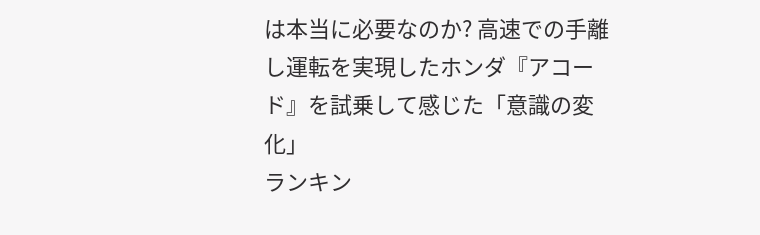は本当に必要なのか? 高速での手離し運転を実現したホンダ『アコード』を試乗して感じた「意識の変化」
ランキン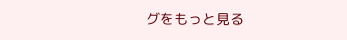グをもっと見る